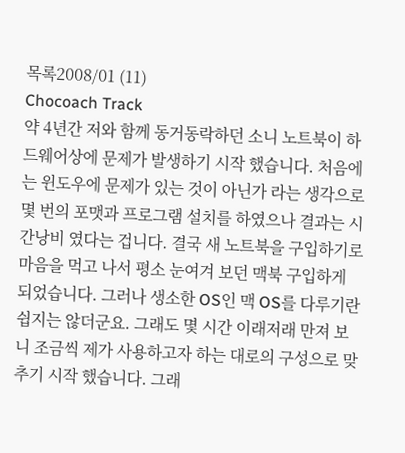목록2008/01 (11)
Chocoach Track
약 4년간 저와 함께 동거동락하던 소니 노트북이 하드웨어상에 문제가 발생하기 시작 했습니다. 처음에는 윈도우에 문제가 있는 것이 아닌가 라는 생각으로 몇 번의 포맷과 프로그램 설치를 하였으나 결과는 시간낭비 였다는 겁니다. 결국 새 노트북을 구입하기로 마음을 먹고 나서 평소 눈여겨 보던 맥북 구입하게 되었습니다. 그러나 생소한 OS인 맥 OS를 다루기란 쉽지는 않더군요. 그래도 몇 시간 이래저래 만져 보니 조금씩 제가 사용하고자 하는 대로의 구성으로 맞추기 시작 했습니다. 그래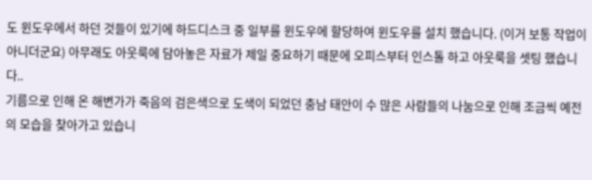도 윈도우에서 하던 것들이 있기에 하드디스크 중 일부를 윈도우에 할당하여 윈도우를 설치 했습니다. (이거 보통 작업이 아니더군요) 아무래도 아웃룩에 담아놓은 자료가 제일 중요하기 때문에 오피스부터 인스톨 하고 아웃룩을 셋팅 했습니다..
기름으로 인해 온 해변가가 죽음의 검은색으로 도색이 되었던 충남 태안이 수 많은 사람들의 나눔으로 인해 조금씩 예전의 모습을 찾아가고 있습니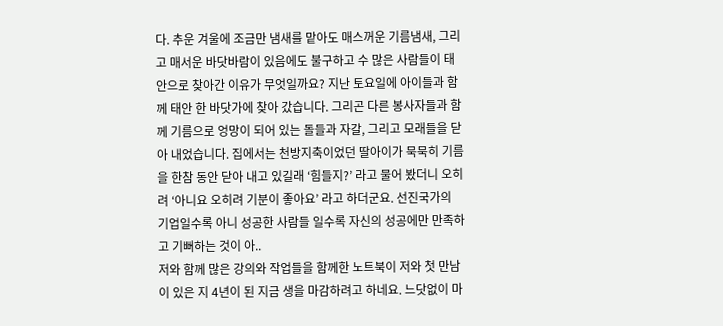다. 추운 겨울에 조금만 냄새를 맡아도 매스꺼운 기름냄새, 그리고 매서운 바닷바람이 있음에도 불구하고 수 많은 사람들이 태안으로 찾아간 이유가 무엇일까요? 지난 토요일에 아이들과 함께 태안 한 바닷가에 찾아 갔습니다. 그리곤 다른 봉사자들과 함께 기름으로 엉망이 되어 있는 돌들과 자갈, 그리고 모래들을 닫아 내었습니다. 집에서는 천방지축이었던 딸아이가 묵묵히 기름을 한참 동안 닫아 내고 있길래 ‘힘들지?’ 라고 물어 봤더니 오히려 ‘아니요 오히려 기분이 좋아요’ 라고 하더군요. 선진국가의 기업일수록 아니 성공한 사람들 일수록 자신의 성공에만 만족하고 기뻐하는 것이 아..
저와 함께 많은 강의와 작업들을 함께한 노트북이 저와 첫 만남이 있은 지 4년이 된 지금 생을 마감하려고 하네요. 느닷없이 마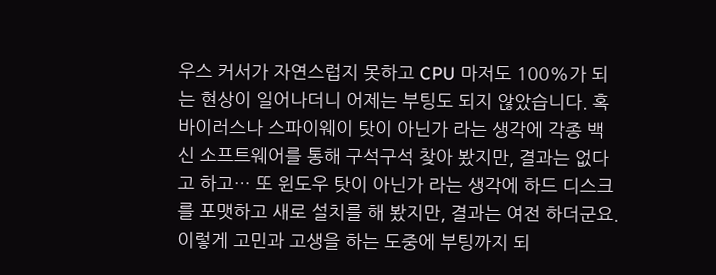우스 커서가 자연스럽지 못하고 CPU 마저도 100%가 되는 현상이 일어나더니 어제는 부팅도 되지 않았습니다. 혹 바이러스나 스파이웨이 탓이 아닌가 라는 생각에 각종 백신 소프트웨어를 통해 구석구석 찾아 봤지만, 결과는 없다고 하고… 또 윈도우 탓이 아닌가 라는 생각에 하드 디스크를 포맷하고 새로 설치를 해 봤지만, 결과는 여전 하더군요. 이렇게 고민과 고생을 하는 도중에 부팅까지 되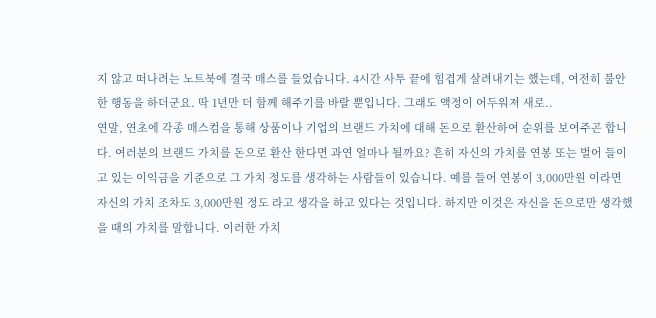지 않고 떠나려는 노트북에 결국 매스를 들었습니다. 4시간 사투 끝에 힘겹게 살려내기는 했는데, 여전히 불안한 행동을 하더군요. 딱 1년만 더 함께 해주기를 바랄 뿐입니다. 그래도 액정이 어두워져 새로..
연말, 연초에 각종 매스컴을 통해 상품이나 기업의 브랜드 가치에 대해 돈으로 환산하여 순위를 보여주곤 합니다. 여러분의 브랜드 가치를 돈으로 환산 한다면 과연 얼마나 될까요? 흔히 자신의 가치를 연봉 또는 벌어 들이고 있는 이익금을 기준으로 그 가치 정도를 생각하는 사람들이 있습니다. 예를 들어 연봉이 3,000만원 이라면 자신의 가치 조차도 3,000만원 정도 라고 생각을 하고 있다는 것입니다. 하지만 이것은 자신을 돈으로만 생각했을 때의 가치를 말합니다. 이러한 가치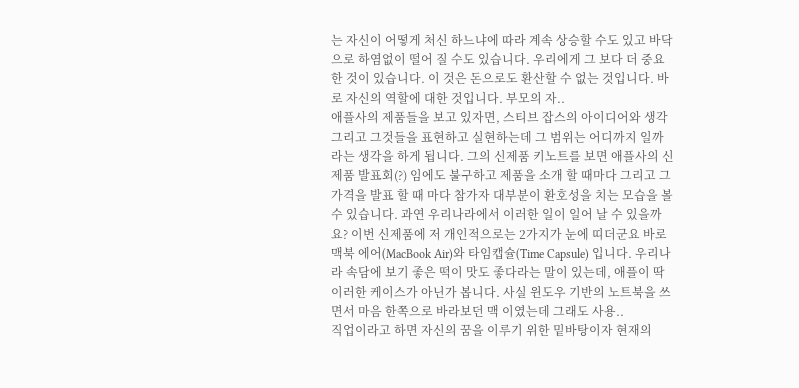는 자신이 어떻게 처신 하느냐에 따라 계속 상승할 수도 있고 바닥으로 하염없이 떨어 질 수도 있습니다. 우리에게 그 보다 더 중요한 것이 있습니다. 이 것은 돈으로도 환산할 수 없는 것입니다. 바로 자신의 역할에 대한 것입니다. 부모의 자..
애플사의 제품들을 보고 있자면, 스티브 잡스의 아이디어와 생각 그리고 그것들을 표현하고 실현하는데 그 범위는 어디까지 일까라는 생각을 하게 됩니다. 그의 신제품 키노트를 보면 애플사의 신제품 발표회(?) 임에도 불구하고 제품을 소개 할 때마다 그리고 그 가격을 발표 할 때 마다 참가자 대부분이 환호성을 치는 모습을 볼 수 있습니다. 과연 우리나라에서 이러한 일이 일어 날 수 있을까요? 이번 신제품에 저 개인적으로는 2가지가 눈에 띠더군요 바로 맥북 에어(MacBook Air)와 타임캡슐(Time Capsule) 입니다. 우리나라 속담에 보기 좋은 떡이 맛도 좋다라는 말이 있는데, 애플이 딱 이러한 케이스가 아닌가 봅니다. 사실 윈도우 기반의 노트북을 쓰면서 마음 한쪽으로 바라보던 맥 이였는데 그래도 사용..
직업이라고 하면 자신의 꿈을 이루기 위한 밑바탕이자 현재의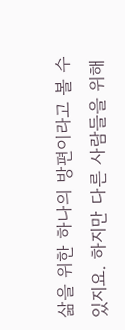삶을 위한 하나의 방편이라고 볼 수 있지요. 하지만 다른 사람들을 위해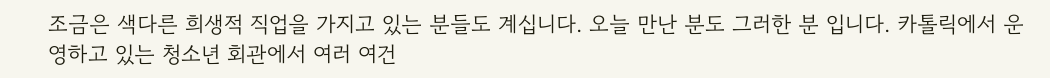조금은 색다른 희생적 직업을 가지고 있는 분들도 계십니다. 오늘 만난 분도 그러한 분 입니다. 카톨릭에서 운영하고 있는 청소년 회관에서 여러 여건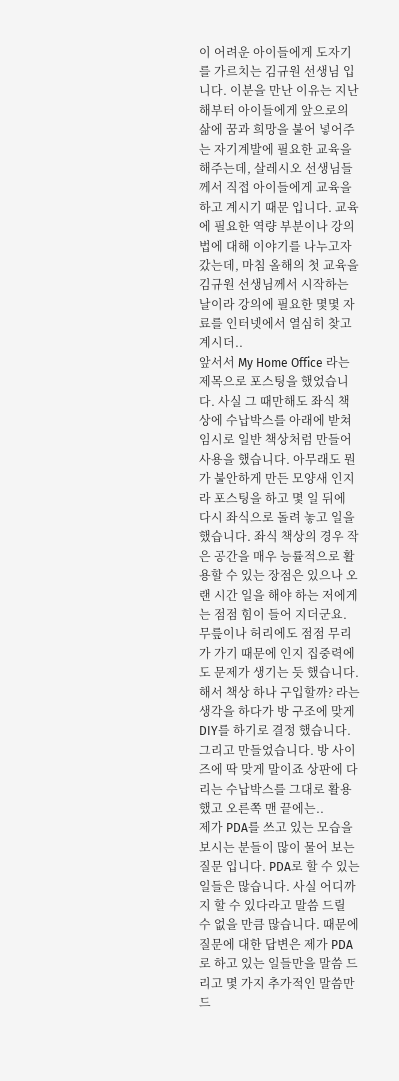이 어려운 아이들에게 도자기를 가르치는 김규원 선생님 입니다. 이분을 만난 이유는 지난해부터 아이들에게 앞으로의 삶에 꿈과 희망을 불어 넣어주는 자기계발에 필요한 교육을 해주는데, 살레시오 선생님들께서 직접 아이들에게 교육을 하고 계시기 때문 입니다. 교육에 필요한 역량 부분이나 강의 법에 대해 이야기를 나누고자 갔는데, 마침 올해의 첫 교육을 김규원 선생님께서 시작하는 날이라 강의에 필요한 몇몇 자료를 인터넷에서 열심히 찾고 계시더..
앞서서 My Home Office 라는 제목으로 포스팅을 했었습니다. 사실 그 때만해도 좌식 책상에 수납박스를 아래에 받쳐 임시로 일반 책상처럼 만들어 사용을 했습니다. 아무래도 뭔가 불안하게 만든 모양새 인지라 포스팅을 하고 몇 일 뒤에 다시 좌식으로 돌려 놓고 일을 했습니다. 좌식 책상의 경우 작은 공간을 매우 능률적으로 활용할 수 있는 장점은 있으나 오랜 시간 일을 해야 하는 저에게는 점점 힘이 들어 지더군요. 무릎이나 허리에도 점점 무리가 가기 때문에 인지 집중력에도 문제가 생기는 듯 했습니다. 해서 책상 하나 구입할까? 라는 생각을 하다가 방 구조에 맞게 DIY를 하기로 결정 했습니다. 그리고 만들었습니다. 방 사이즈에 딱 맞게 말이죠 상판에 다리는 수납박스를 그대로 활용 했고 오른쪽 맨 끝에는..
제가 PDA를 쓰고 있는 모습을 보시는 분들이 많이 물어 보는 질문 입니다. PDA로 할 수 있는 일들은 많습니다. 사실 어디까지 할 수 있다라고 말씀 드릴 수 없을 만큼 많습니다. 때문에 질문에 대한 답변은 제가 PDA로 하고 있는 일들만을 말씀 드리고 몇 가지 추가적인 말씀만 드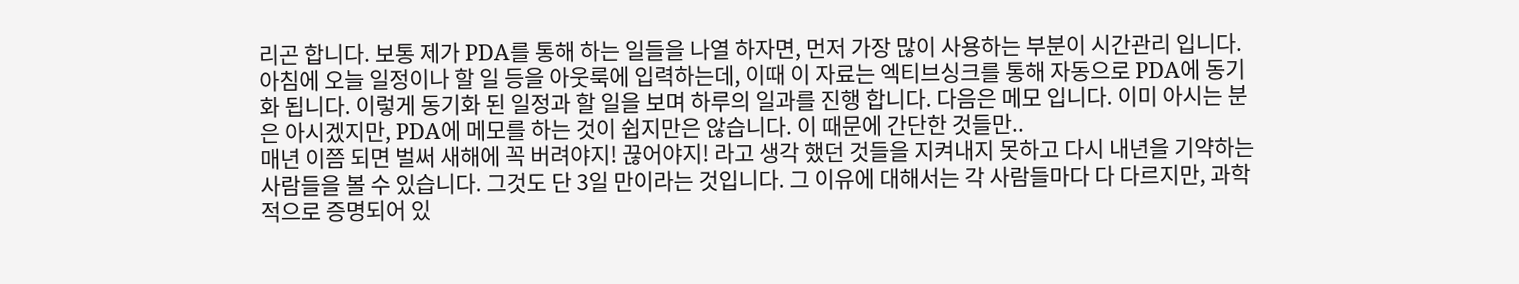리곤 합니다. 보통 제가 PDA를 통해 하는 일들을 나열 하자면, 먼저 가장 많이 사용하는 부분이 시간관리 입니다. 아침에 오늘 일정이나 할 일 등을 아웃룩에 입력하는데, 이때 이 자료는 엑티브싱크를 통해 자동으로 PDA에 동기화 됩니다. 이렇게 동기화 된 일정과 할 일을 보며 하루의 일과를 진행 합니다. 다음은 메모 입니다. 이미 아시는 분은 아시겠지만, PDA에 메모를 하는 것이 쉽지만은 않습니다. 이 때문에 간단한 것들만..
매년 이쯤 되면 벌써 새해에 꼭 버려야지! 끊어야지! 라고 생각 했던 것들을 지켜내지 못하고 다시 내년을 기약하는 사람들을 볼 수 있습니다. 그것도 단 3일 만이라는 것입니다. 그 이유에 대해서는 각 사람들마다 다 다르지만, 과학적으로 증명되어 있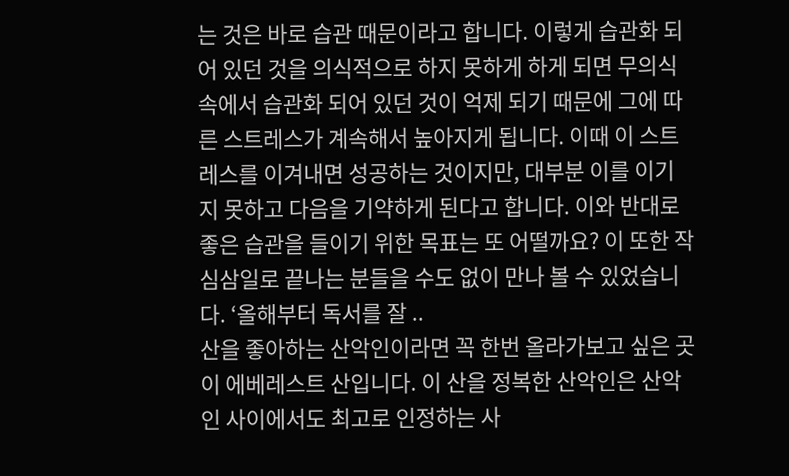는 것은 바로 습관 때문이라고 합니다. 이렇게 습관화 되어 있던 것을 의식적으로 하지 못하게 하게 되면 무의식 속에서 습관화 되어 있던 것이 억제 되기 때문에 그에 따른 스트레스가 계속해서 높아지게 됩니다. 이때 이 스트레스를 이겨내면 성공하는 것이지만, 대부분 이를 이기지 못하고 다음을 기약하게 된다고 합니다. 이와 반대로 좋은 습관을 들이기 위한 목표는 또 어떨까요? 이 또한 작심삼일로 끝나는 분들을 수도 없이 만나 볼 수 있었습니다. ‘올해부터 독서를 잘 ..
산을 좋아하는 산악인이라면 꼭 한번 올라가보고 싶은 곳이 에베레스트 산입니다. 이 산을 정복한 산악인은 산악인 사이에서도 최고로 인정하는 사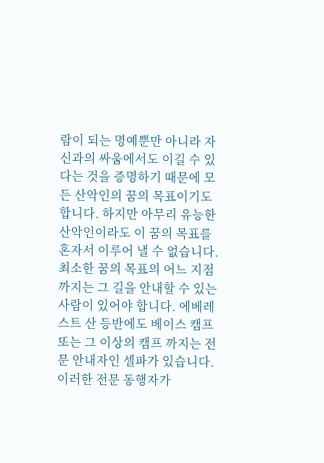람이 되는 명예뿐만 아니라 자신과의 싸움에서도 이길 수 있다는 것을 증명하기 때문에 모든 산악인의 꿈의 목표이기도 합니다. 하지만 아무리 유능한 산악인이라도 이 꿈의 목표를 혼자서 이루어 낼 수 없습니다. 최소한 꿈의 목표의 어느 지점까지는 그 길을 안내할 수 있는 사람이 있어야 합니다. 에베레스트 산 등반에도 베이스 캠프 또는 그 이상의 캠프 까지는 전문 안내자인 셀파가 있습니다. 이러한 전문 동행자가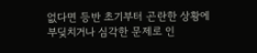없다면 등반 초기부터 곤란한 상황에 부딪치거나 심각한 문제로 인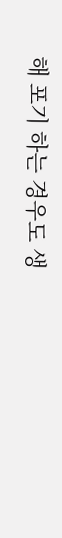해 포기 하는 경우도 생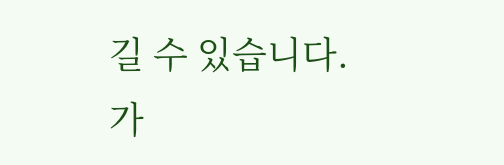길 수 있습니다. 가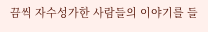끔씩 자수성가한 사람들의 이야기를 들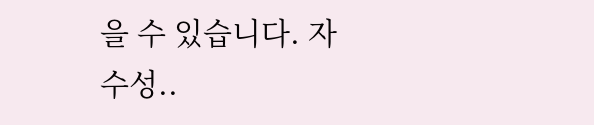을 수 있습니다. 자수성..